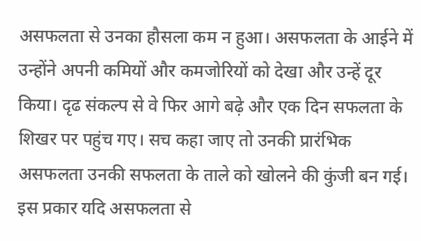असफलता से उनका हौसला कम न हुआ। असफलता के आईने में उन्होंने अपनी कमियों और कमजोरियों को देखा और उन्हें दूर किया। दृढ संकल्प से वे फिर आगे बढ़े और एक दिन सफलता के शिखर पर पहुंच गए। सच कहा जाए तो उनकी प्रारंभिक असफलता उनकी सफलता के ताले को खोलने की कुंजी बन गई। इस प्रकार यदि असफलता से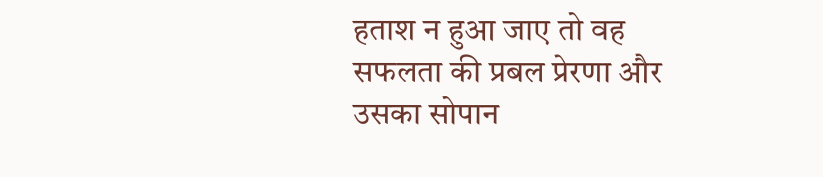हताश न हुआ जाए तो वह सफलता की प्रबल प्रेरणा और उसका सोपान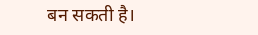बन सकती है।